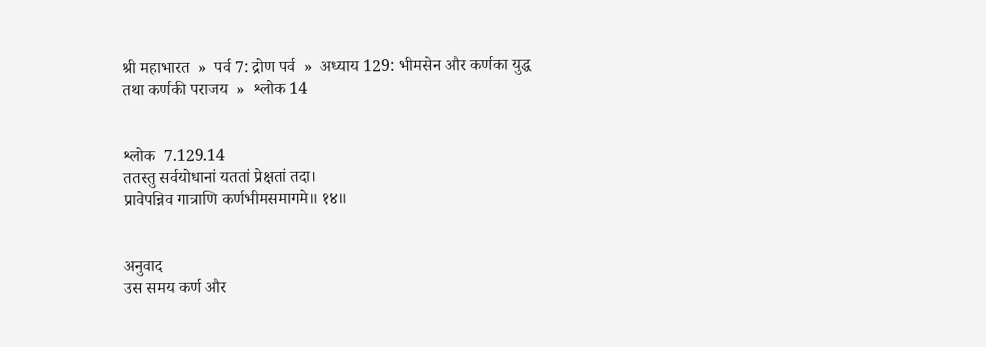श्री महाभारत  »  पर्व 7: द्रोण पर्व  »  अध्याय 129: भीमसेन और कर्णका युद्ध तथा कर्णकी पराजय  »  श्लोक 14


श्लोक  7.129.14
ततस्तु सर्वयोधानां यततां प्रेक्षतां तदा।
प्रावेपन्निव गात्राणि कर्णभीमसमागमे॥ १४॥


अनुवाद
उस समय कर्ण और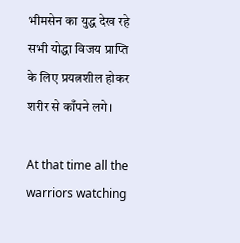भीमसेन का युद्ध देख रहे सभी योद्धा विजय प्राप्ति के लिए प्रयत्नशील होकर शरीर से काँपने लगे।

At that time all the warriors watching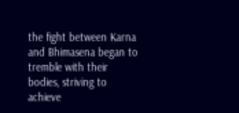the fight between Karna and Bhimasena began to tremble with their bodies, striving to achieve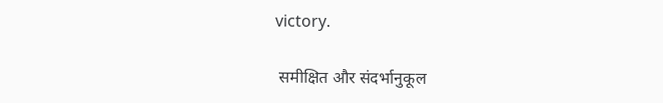victory.

 समीक्षित और संदर्भानुकूल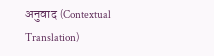अनुवाद (Contextual Translation)